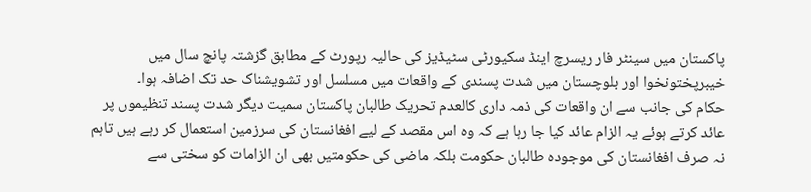پاکستان میں سینٹر فار ریسرچ اینڈ سکیورٹی سٹیڈیز کی حالیہ رپورٹ کے مطابق گزشتہ پانچ سال میں خیبرپختونخوا اور بلوچستان میں شدت پسندی کے واقعات میں مسلسل اور تشویشناک حد تک اضافہ ہوا۔
حکام کی جانب سے ان واقعات کی ذمہ داری کالعدم تحریک طالبان پاکستان سمیت دیگر شدت پسند تنظیموں پر عائد کرتے ہوئے یہ الزام عائد کیا جا رہا ہے کہ وہ اس مقصد کے لیے افغانستان کی سرزمین استعمال کر رہے ہیں تاہم نہ صرف افغانستان کی موجودہ طالبان حکومت بلکہ ماضی کی حکومتیں بھی ان الزامات کو سختی سے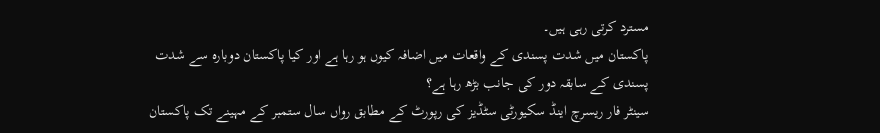مسترد کرتی رہی ہیں۔
پاکستان میں شدت پسندی کے واقعات میں اضافہ کیوں ہو رہا ہے اور کیا پاکستان دوبارہ سے شدت پسندی کے سابقہ دور کی جانب بڑھ رہا ہے؟
سینٹر فار ریسرچ اینڈ سکیورٹی سٹڈیز کی رپورٹ کے مطابق رواں سال ستمبر کے مہینے تک پاکستان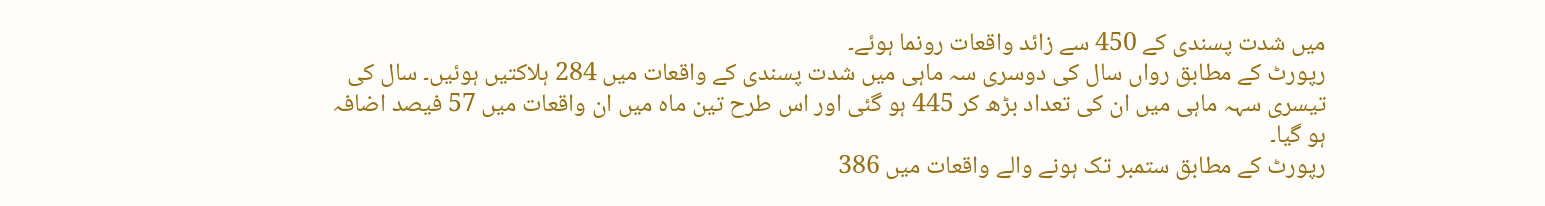میں شدت پسندی کے 450 سے زائد واقعات رونما ہوئے۔
رپورٹ کے مطابق رواں سال کی دوسری سہ ماہی میں شدت پسندی کے واقعات میں 284 ہلاکتیں ہوئیں۔ سال کی تیسری سہہ ماہی میں ان کی تعداد بڑھ کر 445 ہو گئی اور اس طرح تین ماہ میں ان واقعات میں 57 فیصد اضافہ ہو گیا۔
رپورٹ کے مطابق ستمبر تک ہونے والے واقعات میں 386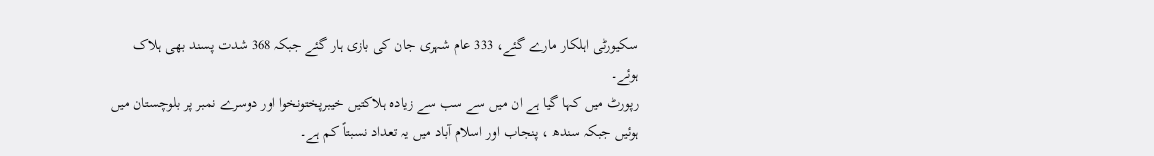سکیورٹی اہلکار مارے گئے، 333 عام شہری جان کی بازی ہار گئے جبکہ 368 شدت پسند بھی ہلاک ہوئے۔
رپورٹ میں کہا گیا ہے ان میں سے سب سے زیادہ ہلاکتیں خیبرپختونخوا اور دوسرے نمبر پر بلوچستان میں ہوئیں جبکہ سندھ ، پنجاب اور اسلام آباد میں یہ تعداد نسبتاً کم ہے۔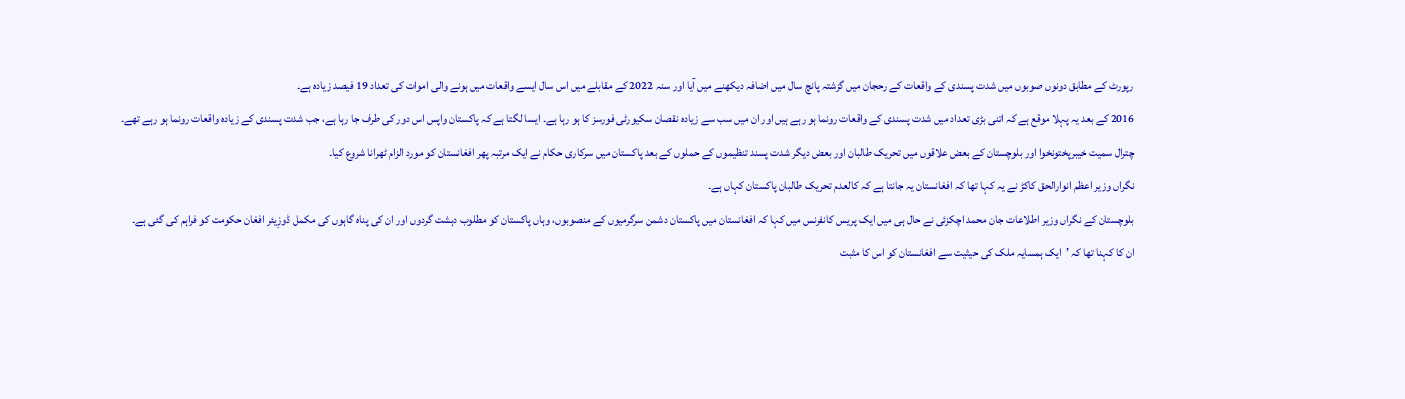رپورٹ کے مطابق دونوں صوبوں میں شدت پسندی کے واقعات کے رحجان میں گزشتہ پانچ سال میں اضافہ دیکھنے میں آیا اور سنہ 2022 کے مقابلے میں اس سال ایسے واقعات میں ہونے والی اموات کی تعداد 19 فیصد زیادہ ہے۔
2016 کے بعد یہ پہلا موقع ہے کہ اتنی بڑی تعداد میں شدت پسندی کے واقعات رونما ہو رہے ہیں اور ان میں سب سے زیادہ نقصان سکیورٹی فورسز کا ہو رہا ہے۔ ایسا لگتا ہے کہ پاکستان واپس اس دور کی طرف جا رہا ہے، جب شدت پسندی کے زیادہ واقعات رونما ہو رہے تھے۔
چترال سمیت خیبرپختونخوا اور بلوچستان کے بعض علاقوں میں تحریک طالبان اور بعض دیگر شدت پسند تنظیموں کے حملوں کے بعد پاکستان میں سرکاری حکام نے ایک مرتبہ پھر افغانستان کو مورد الزام ٹھرانا شروع کیا۔
نگراں وزیر اعظم انوارالحق کاکڑ نے یہ کہا تھا کہ افغانستان یہ جانتا ہے کہ کالعدم تحریک طالبان پاکستان کہاں ہے۔
بلوچستان کے نگراں وزیر اطلاعات جان محمد اچکزئی نے حال ہی میں ایک پریس کانفرنس میں کہا کہ افغانستان میں پاکستان دشمن سرگرمیوں کے منصوبوں، وہاں پاکستان کو مطلوب دہشت گردوں اور ان کی پناہ گاہوں کی مکمل ڈوزِیئر افغان حکومت کو فراہم کی گئی ہے۔
ان کا کہنا تھا کہ ’ایک ہمسایہ ملک کی حیثیت سے افغانستان کو اس کا مثبت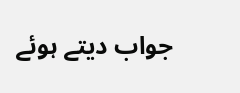جواب دیتے ہوئے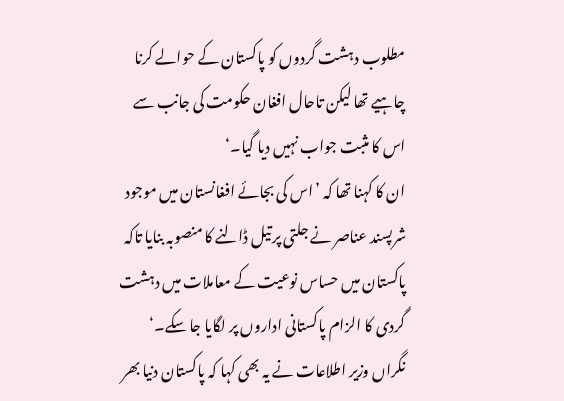مطلوب دہشت گردوں کو پاکستان کے حوالے کرنا چاہیے تھا لیکن تاحال افغان حکومت کی جانب سے اس کا مثبت جواب نہیں دیا گیا۔‘
ان کا کہنا تھا کہ ’اس کی بجائے افغانستان میں موجود شرپسند عناصر نے جلتی پر تیل ڈالنے کا منصوبہ بنایا تاکہ پاکستان میں حساس نوعیت کے معاملات میں دہشت گردی کا الزام پاکستانی اداروں پر لگایا جا سکے۔‘
نگراں وزیر اطلاعات نے یہ بھی کہا کہ پاکستان دنیا بھر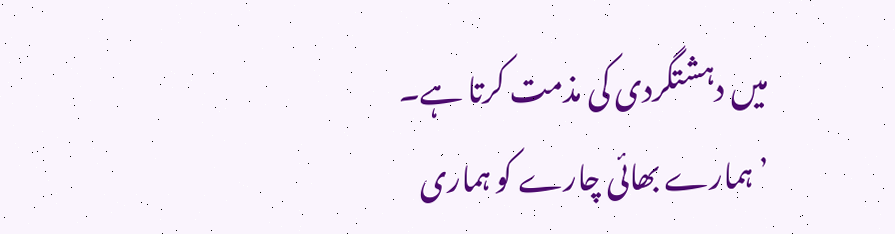میں دہشتگردی کی مذمت کرتا ہے۔
’ہمارے بھائی چارے کو ہماری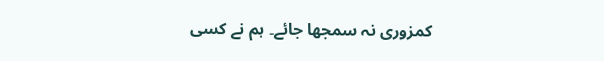کمزوری نہ سمجھا جائے۔ ہم نے کسی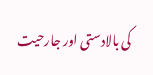کی بالادستی اور جارحیت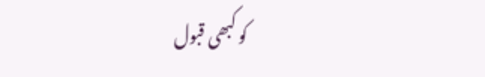کو کبھی قبول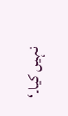نہیں کیا۔‘